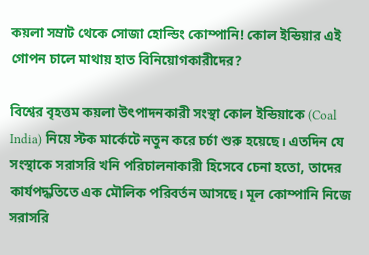কয়লা সম্রাট থেকে সোজা হোল্ডিং কোম্পানি! কোল ইন্ডিয়ার এই গোপন চালে মাথায় হাত বিনিয়োগকারীদের?

বিশ্বের বৃহত্তম কয়লা উৎপাদনকারী সংস্থা কোল ইন্ডিয়াকে (Coal India) নিয়ে স্টক মার্কেটে নতুন করে চর্চা শুরু হয়েছে। এতদিন যে সংস্থাকে সরাসরি খনি পরিচালনাকারী হিসেবে চেনা হতো, তাদের কার্যপদ্ধতিতে এক মৌলিক পরিবর্তন আসছে। মূল কোম্পানি নিজে সরাসরি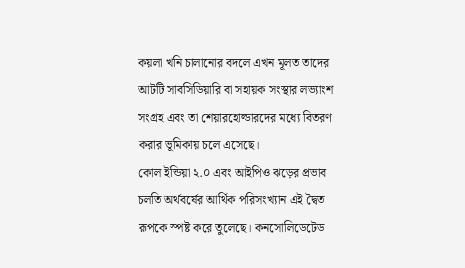কয়লা খনি চালানোর বদলে এখন মূলত তাদের আটটি সাবসিডিয়ারি বা সহায়ক সংস্থার লভ্যাংশ সংগ্রহ এবং তা শেয়ারহোল্ডারদের মধ্যে বিতরণ করার ভূমিকায় চলে এসেছে।
কোল ইন্ডিয়া ২.০ এবং আইপিও ঝড়ের প্রভাব
চলতি অর্থবর্ষের আর্থিক পরিসংখ্যান এই দ্বৈত রূপকে স্পষ্ট করে তুলেছে। কনসোলিডেটেড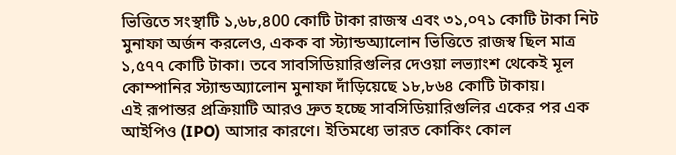ভিত্তিতে সংস্থাটি ১,৬৮,৪00 কোটি টাকা রাজস্ব এবং ৩১,০৭১ কোটি টাকা নিট মুনাফা অর্জন করলেও, একক বা স্ট্যান্ডঅ্যালোন ভিত্তিতে রাজস্ব ছিল মাত্র ১,৫৭৭ কোটি টাকা। তবে সাবসিডিয়ারিগুলির দেওয়া লভ্যাংশ থেকেই মূল কোম্পানির স্ট্যান্ডঅ্যালোন মুনাফা দাঁড়িয়েছে ১৮,৮৬৪ কোটি টাকায়।
এই রূপান্তর প্রক্রিয়াটি আরও দ্রুত হচ্ছে সাবসিডিয়ারিগুলির একের পর এক আইপিও (IPO) আসার কারণে। ইতিমধ্যে ভারত কোকিং কোল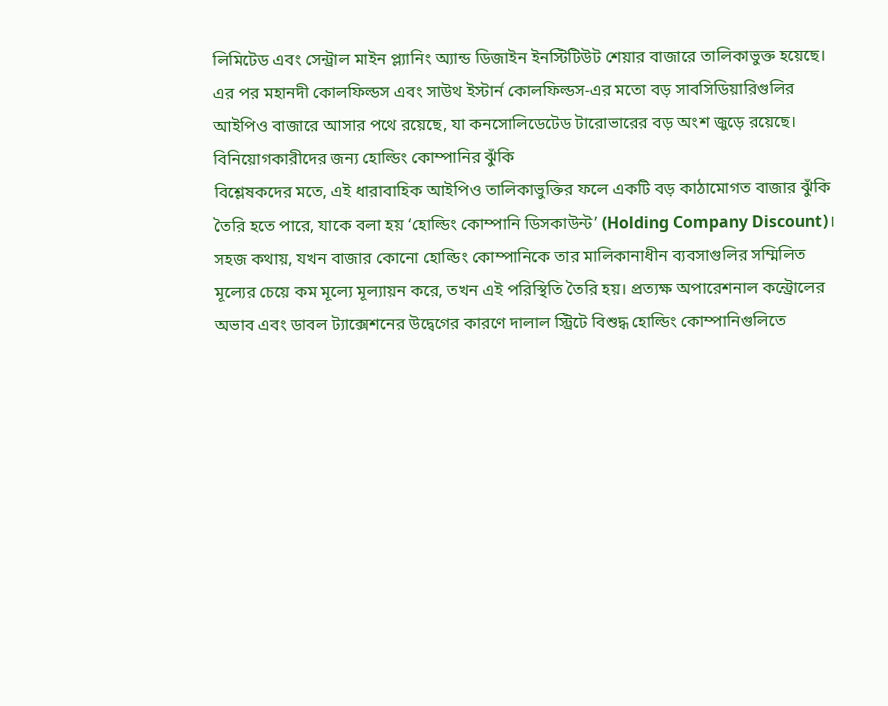লিমিটেড এবং সেন্ট্রাল মাইন প্ল্যানিং অ্যান্ড ডিজাইন ইনস্টিটিউট শেয়ার বাজারে তালিকাভুক্ত হয়েছে। এর পর মহানদী কোলফিল্ডস এবং সাউথ ইস্টার্ন কোলফিল্ডস-এর মতো বড় সাবসিডিয়ারিগুলির আইপিও বাজারে আসার পথে রয়েছে, যা কনসোলিডেটেড টারোভারের বড় অংশ জুড়ে রয়েছে।
বিনিয়োগকারীদের জন্য হোল্ডিং কোম্পানির ঝুঁকি
বিশ্লেষকদের মতে, এই ধারাবাহিক আইপিও তালিকাভুক্তির ফলে একটি বড় কাঠামোগত বাজার ঝুঁকি তৈরি হতে পারে, যাকে বলা হয় ‘হোল্ডিং কোম্পানি ডিসকাউন্ট’ (Holding Company Discount)। সহজ কথায়, যখন বাজার কোনো হোল্ডিং কোম্পানিকে তার মালিকানাধীন ব্যবসাগুলির সম্মিলিত মূল্যের চেয়ে কম মূল্যে মূল্যায়ন করে, তখন এই পরিস্থিতি তৈরি হয়। প্রত্যক্ষ অপারেশনাল কন্ট্রোলের অভাব এবং ডাবল ট্যাক্সেশনের উদ্বেগের কারণে দালাল স্ট্রিটে বিশুদ্ধ হোল্ডিং কোম্পানিগুলিতে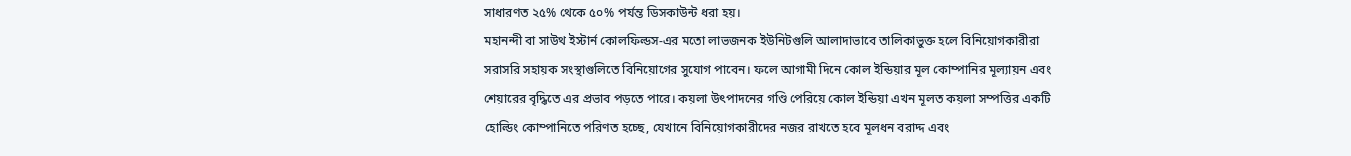সাধারণত ২৫% থেকে ৫০% পর্যন্ত ডিসকাউন্ট ধরা হয়।
মহানন্দী বা সাউথ ইস্টার্ন কোলফিল্ডস-এর মতো লাভজনক ইউনিটগুলি আলাদাভাবে তালিকাভুক্ত হলে বিনিয়োগকারীরা সরাসরি সহায়ক সংস্থাগুলিতে বিনিয়োগের সুযোগ পাবেন। ফলে আগামী দিনে কোল ইন্ডিয়ার মূল কোম্পানির মূল্যায়ন এবং শেয়ারের বৃদ্ধিতে এর প্রভাব পড়তে পারে। কয়লা উৎপাদনের গণ্ডি পেরিয়ে কোল ইন্ডিয়া এখন মূলত কয়লা সম্পত্তির একটি হোল্ডিং কোম্পানিতে পরিণত হচ্ছে, যেখানে বিনিয়োগকারীদের নজর রাখতে হবে মূলধন বরাদ্দ এবং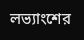লভ্যাংশের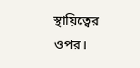স্থায়িত্বের ওপর।